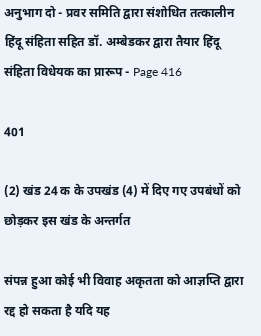अनुभाग दो - प्रवर समिति द्वारा संशोधित तत्कालीन हिंदू संहिता सहित डॉ. अम्बेडकर द्वारा तैयार हिंदू संहिता विधेयक का प्रारूप - Page 416

401

(2) खंड 24 क के उपखंड (4) में दिए गए उपबंधों को छोड़कर इस खंड के अन्तर्गत

संपन्न हुआ कोई भी विवाह अकृतता को आज्ञप्ति द्वारा रद्द हो सकता है यदि यह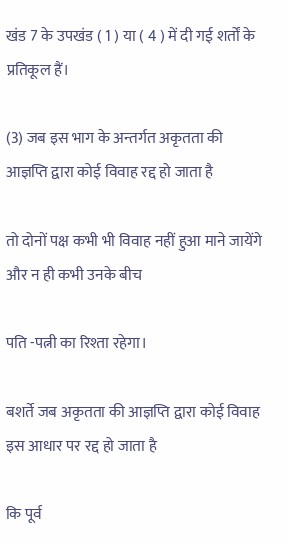खंड 7 के उपखंड ( 1 ) या ( 4 ) में दी गई शर्तों के प्रतिकूल हैं।

(3) जब इस भाग के अन्तर्गत अकृतता की आज्ञप्ति द्वारा कोई विवाह रद्द हो जाता है

तो दोनों पक्ष कभी भी विवाह नहीं हुआ माने जायेंगे और न ही कभी उनके बीच

पति -पत्नी का रिश्ता रहेगा।

बशर्ते जब अकृतता की आज्ञप्ति द्वारा कोई विवाह इस आधार पर रद्द हो जाता है

कि पूर्व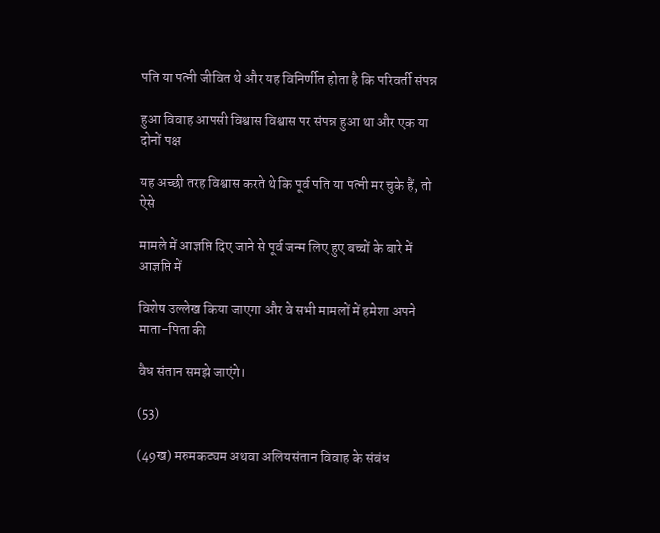पति या पत्नी जीवित थे और यह विनिर्णीत होता है कि परिवर्ती संपन्न

हुआ विवाह आपसी विश्वास विश्वास पर संपन्न हुआ था और एक या दोनों पक्ष

यह अच्छी तरह विश्वास करते थे कि पूर्व पति या पत्नी मर चुके हैं, तो ऐसे

मामले में आज्ञप्ति दिए जाने से पूर्व जन्म लिए हुए बच्चों के बारे में आज्ञप्ति में

विशेष उल्लेख किया जाएगा और वे सभी मामलों में हमेशा अपने माता-पिता की

वैध संतान समझे जाएंगे।

(53)

(49ख) मरुमकट्यम अथवा अलियसंतान विवाह के संबंध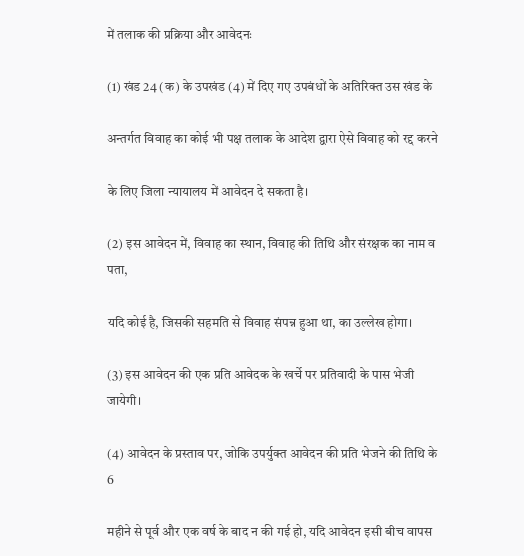में तलाक की प्रक्रिया और आवेदनः

(1) खंड 24 (क) के उपखंड (4) में दिए गए उपबंधों के अतिरिक्त उस खंड के

अन्तर्गत विवाह का कोई भी पक्ष तलाक के आदेश द्वारा ऐसे विवाह को रद्द करने

के लिए जिला न्यायालय में आवेदन दे सकता है।

(2) इस आवेदन में, विवाह का स्थान, विवाह की तिथि और संरक्षक का नाम व पता,

यदि कोई है, जिसकी सहमति से विवाह संपन्न हुआ था, का उल्लेख होगा।

(3) इस आवेदन की एक प्रति आवेदक के खर्चे पर प्रतिवादी के पास भेजी जायेगी।

(4) आवेदन के प्रस्ताव पर, जोकि उपर्युक्त आवेदन की प्रति भेजने की तिथि के 6

महीने से पूर्व और एक वर्ष के बाद न की गई हो, यदि आवेदन इसी बीच वापस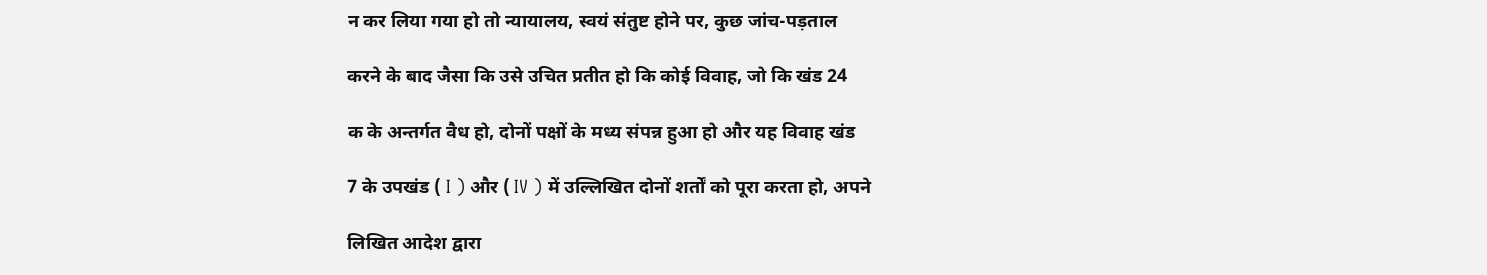न कर लिया गया हो तो न्यायालय, स्वयं संतुष्ट होने पर, कुछ जांच-पड़ताल

करने के बाद जैसा कि उसे उचित प्रतीत हो कि कोई विवाह, जो कि खंड 24

क के अन्तर्गत वैध हो, दोनों पक्षों के मध्य संपन्न हुआ हो और यह विवाह खंड

7 के उपखंड ( I ) और ( IV ) में उल्लिखित दोनों शर्तों को पूरा करता हो, अपने

लिखित आदेश द्वारा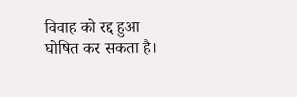विवाह को रद्द हुआ घोषित कर सकता है।